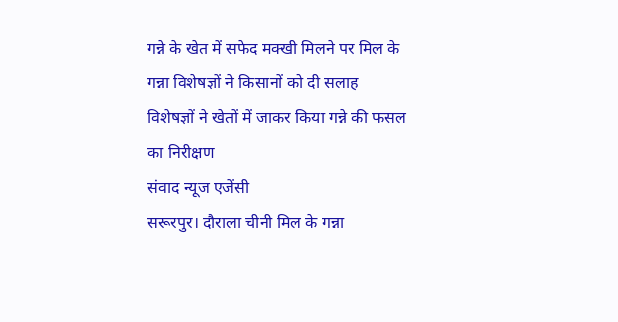गन्ने के खेत में सफेद मक्खी मिलने पर मिल के गन्ना विशेषज्ञों ने किसानों को दी सलाह
विशेषज्ञों ने खेतों में जाकर किया गन्ने की फसल का निरीक्षण
संवाद न्यूज एजेंसी
सरूरपुर। दौराला चीनी मिल के गन्ना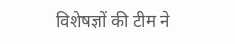विशेषज्ञों की टीम ने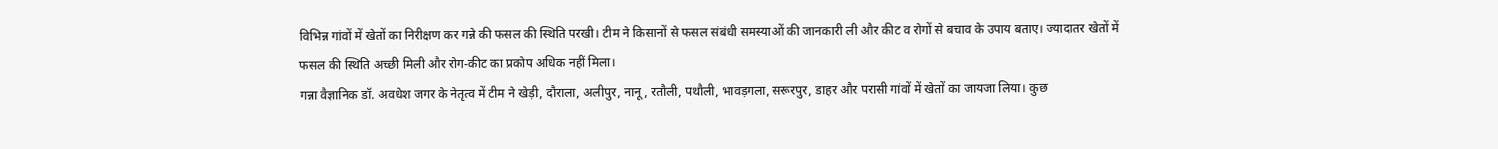विभिन्न गांवों में खेतों का निरीक्षण कर गन्ने की फसल की स्थिति परखी। टीम ने किसानों से फसल संबंधी समस्याओं की जानकारी ली और कीट व रोगों से बचाव के उपाय बताए। ज्यादातर खेतों में फसल की स्थिति अच्छी मिली और रोग-कीट का प्रकोप अधिक नहीं मिला।
गन्ना वैज्ञानिक डॉ. अवधेश जगर के नेतृत्व में टीम ने खेड़ी, दौराला, अलीपुर, नानू, रतौली, पथौली, भावड़गला, सरूरपुर, डाहर और परासी गांवों में खेतों का जायजा लिया। कुछ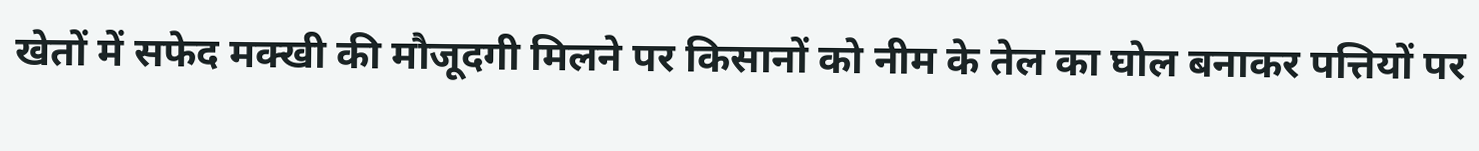खेतों में सफेद मक्खी की मौजूदगी मिलने पर किसानों को नीम के तेल का घोल बनाकर पत्तियों पर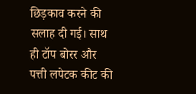छिड़काव करने की सलाह दी गई। साथ ही टॉप बोरर और पत्ती लपेटक कीट की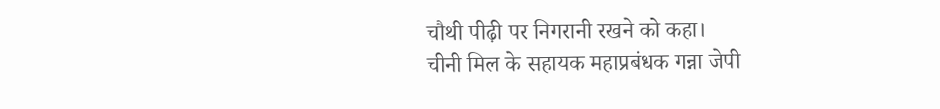चौथी पीढ़ी पर निगरानी रखने को कहा।
चीनी मिल के सहायक महाप्रबंधक गन्ना जेपी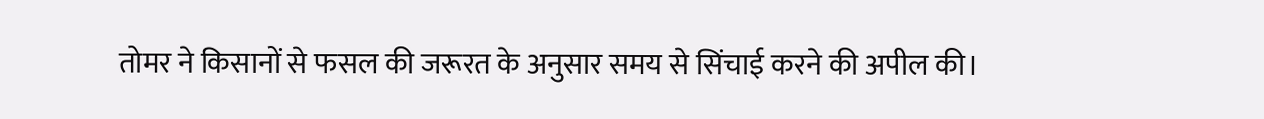तोमर ने किसानों से फसल की जरूरत के अनुसार समय से सिंचाई करने की अपील की।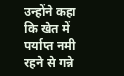उन्होंने कहा कि खेत में पर्याप्त नमी रहने से गन्ने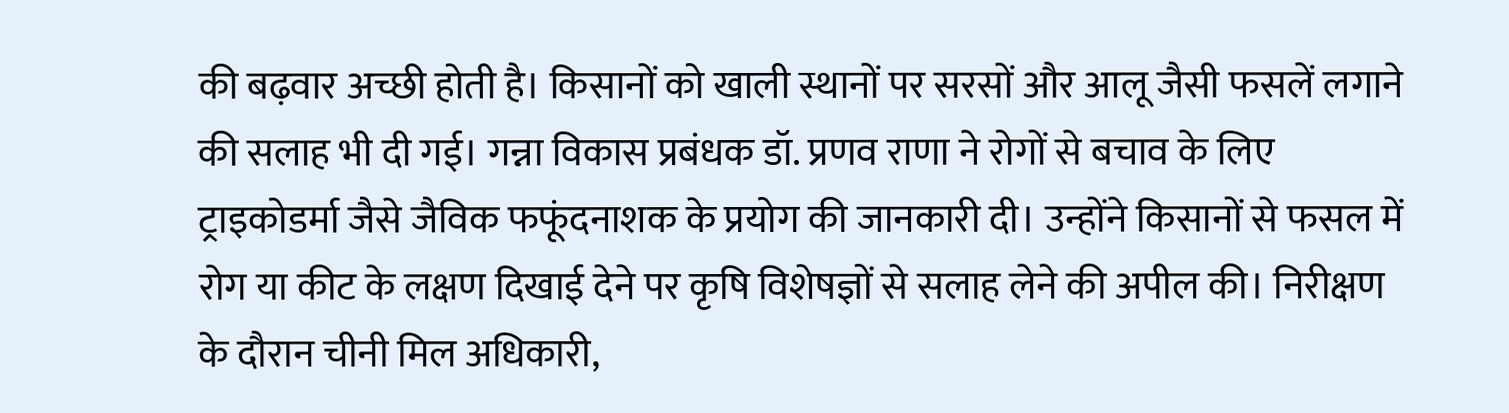की बढ़वार अच्छी होती है। किसानों को खाली स्थानों पर सरसों और आलू जैसी फसलें लगाने की सलाह भी दी गई। गन्ना विकास प्रबंधक डॉ. प्रणव राणा ने रोगों से बचाव के लिए ट्राइकोडर्मा जैसे जैविक फफूंदनाशक के प्रयोग की जानकारी दी। उन्होंने किसानों से फसल में रोग या कीट के लक्षण दिखाई देने पर कृषि विशेषज्ञों से सलाह लेने की अपील की। निरीक्षण के दौरान चीनी मिल अधिकारी,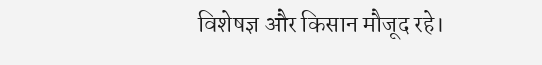विशेषज्ञ और किसान मौजूद रहे।